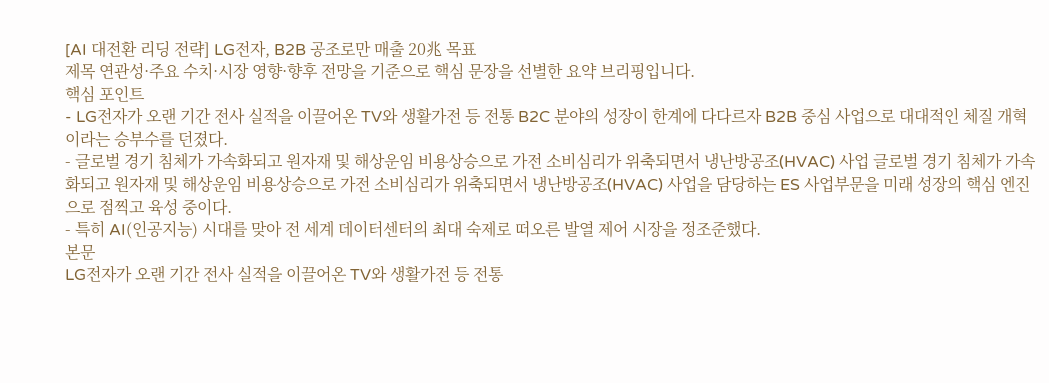[AI 대전환 리딩 전략] LG전자, B2B 공조로만 매출 20兆 목표
제목 연관성·주요 수치·시장 영향·향후 전망을 기준으로 핵심 문장을 선별한 요약 브리핑입니다.
핵심 포인트
- LG전자가 오랜 기간 전사 실적을 이끌어온 TV와 생활가전 등 전통 B2C 분야의 성장이 한계에 다다르자 B2B 중심 사업으로 대대적인 체질 개혁이라는 승부수를 던졌다.
- 글로벌 경기 침체가 가속화되고 원자재 및 해상운임 비용상승으로 가전 소비심리가 위축되면서 냉난방공조(HVAC) 사업 글로벌 경기 침체가 가속화되고 원자재 및 해상운임 비용상승으로 가전 소비심리가 위축되면서 냉난방공조(HVAC) 사업을 담당하는 ES 사업부문을 미래 성장의 핵심 엔진으로 점찍고 육성 중이다.
- 특히 AI(인공지능) 시대를 맞아 전 세계 데이터센터의 최대 숙제로 떠오른 발열 제어 시장을 정조준했다.
본문
LG전자가 오랜 기간 전사 실적을 이끌어온 TV와 생활가전 등 전통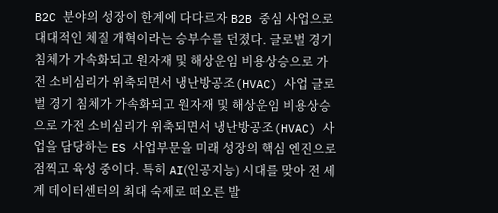B2C 분야의 성장이 한계에 다다르자 B2B 중심 사업으로 대대적인 체질 개혁이라는 승부수를 던졌다. 글로벌 경기 침체가 가속화되고 원자재 및 해상운임 비용상승으로 가전 소비심리가 위축되면서 냉난방공조(HVAC) 사업 글로벌 경기 침체가 가속화되고 원자재 및 해상운임 비용상승으로 가전 소비심리가 위축되면서 냉난방공조(HVAC) 사업을 담당하는 ES 사업부문을 미래 성장의 핵심 엔진으로 점찍고 육성 중이다. 특히 AI(인공지능) 시대를 맞아 전 세계 데이터센터의 최대 숙제로 떠오른 발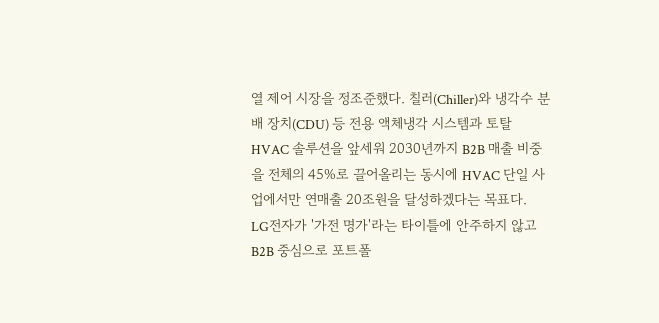열 제어 시장을 정조준했다. 칠러(Chiller)와 냉각수 분배 장치(CDU) 등 전용 액체냉각 시스템과 토탈 HVAC 솔루션을 앞세워 2030년까지 B2B 매출 비중을 전체의 45%로 끌어올리는 동시에 HVAC 단일 사업에서만 연매출 20조원을 달성하겠다는 목표다.
LG전자가 '가전 명가'라는 타이틀에 안주하지 않고 B2B 중심으로 포트폴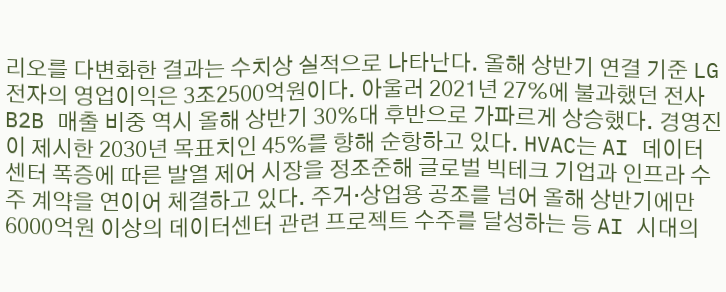리오를 다변화한 결과는 수치상 실적으로 나타난다. 올해 상반기 연결 기준 LG전자의 영업이익은 3조2500억원이다. 아울러 2021년 27%에 불과했던 전사 B2B 매출 비중 역시 올해 상반기 30%대 후반으로 가파르게 상승했다. 경영진이 제시한 2030년 목표치인 45%를 향해 순항하고 있다. HVAC는 AI 데이터센터 폭증에 따른 발열 제어 시장을 정조준해 글로벌 빅테크 기업과 인프라 수주 계약을 연이어 체결하고 있다. 주거·상업용 공조를 넘어 올해 상반기에만 6000억원 이상의 데이터센터 관련 프로젝트 수주를 달성하는 등 AI 시대의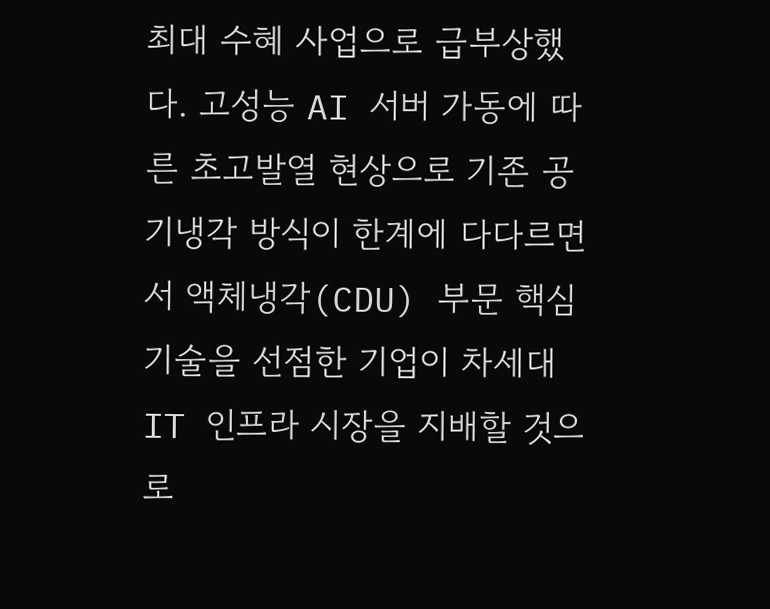최대 수혜 사업으로 급부상했다. 고성능 AI 서버 가동에 따른 초고발열 현상으로 기존 공기냉각 방식이 한계에 다다르면서 액체냉각(CDU) 부문 핵심 기술을 선점한 기업이 차세대 IT 인프라 시장을 지배할 것으로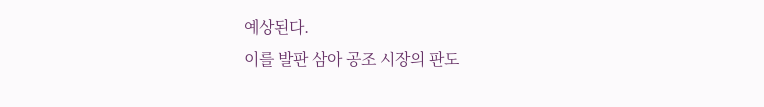예상된다.
이를 발판 삼아 공조 시장의 판도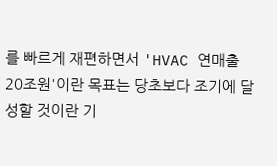를 빠르게 재편하면서 'HVAC 연매출 20조원'이란 목표는 당초보다 조기에 달성할 것이란 기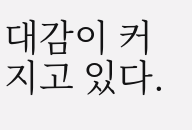대감이 커지고 있다.